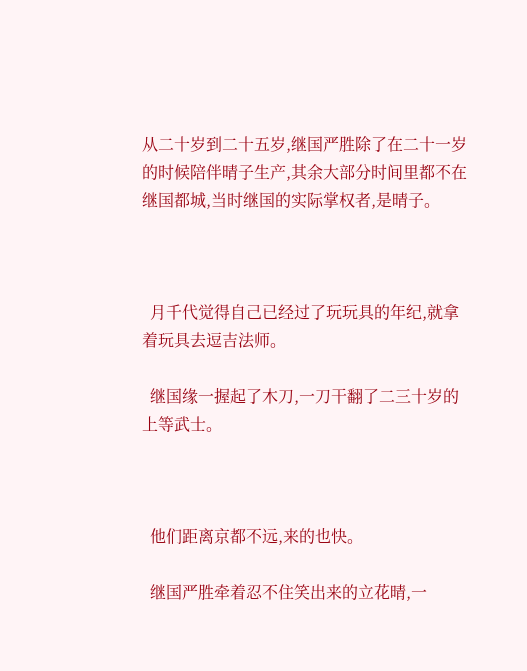从二十岁到二十五岁,继国严胜除了在二十一岁的时候陪伴晴子生产,其余大部分时间里都不在继国都城,当时继国的实际掌权者,是晴子。



  月千代觉得自己已经过了玩玩具的年纪,就拿着玩具去逗吉法师。

  继国缘一握起了木刀,一刀干翻了二三十岁的上等武士。



  他们距离京都不远,来的也快。

  继国严胜牵着忍不住笑出来的立花晴,一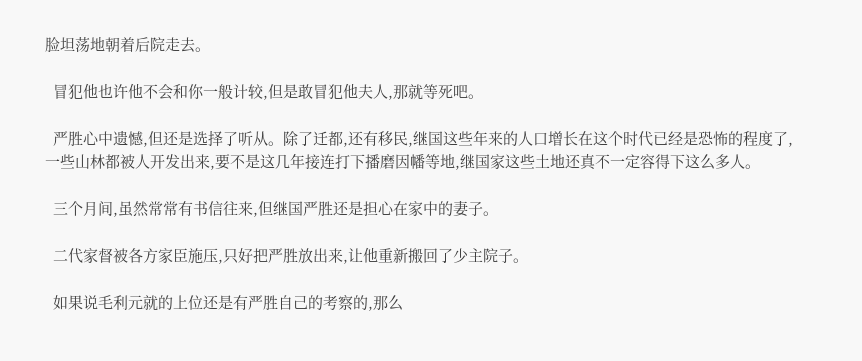脸坦荡地朝着后院走去。

  冒犯他也许他不会和你一般计较,但是敢冒犯他夫人,那就等死吧。

  严胜心中遗憾,但还是选择了听从。除了迁都,还有移民,继国这些年来的人口增长在这个时代已经是恐怖的程度了,一些山林都被人开发出来,要不是这几年接连打下播磨因幡等地,继国家这些土地还真不一定容得下这么多人。

  三个月间,虽然常常有书信往来,但继国严胜还是担心在家中的妻子。

  二代家督被各方家臣施压,只好把严胜放出来,让他重新搬回了少主院子。

  如果说毛利元就的上位还是有严胜自己的考察的,那么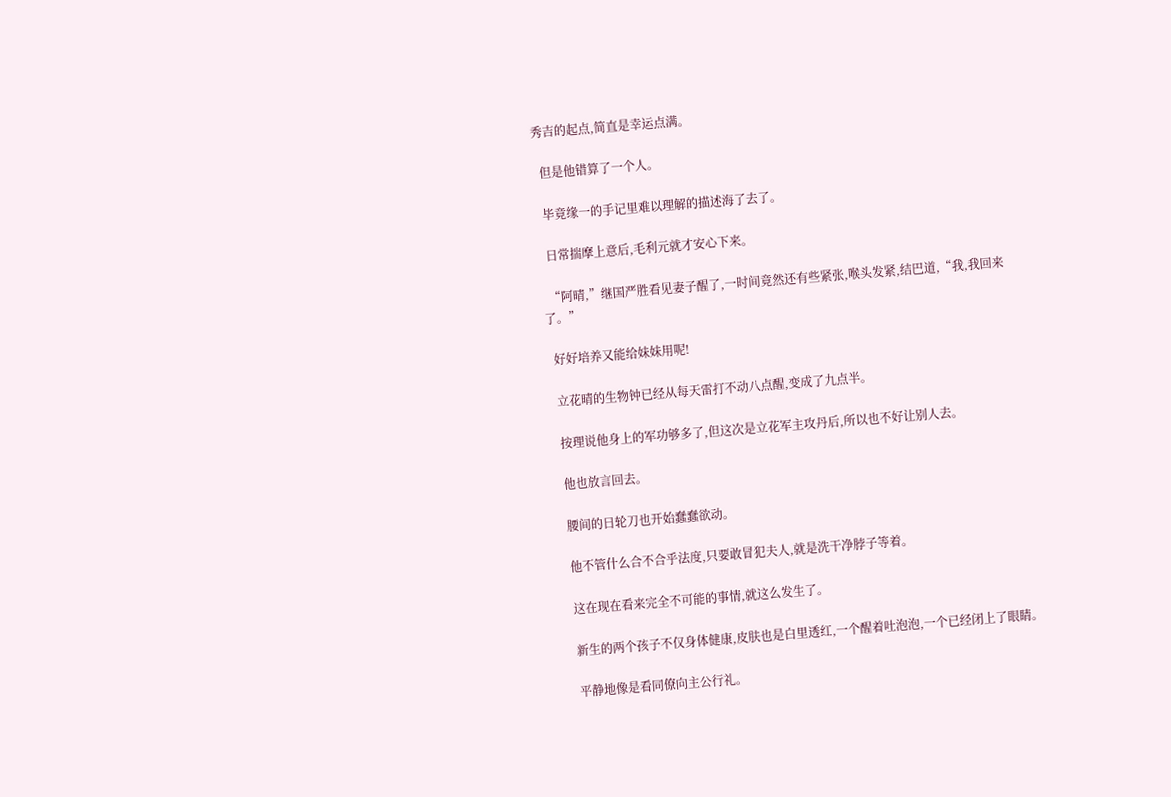秀吉的起点,简直是幸运点满。

  但是他错算了一个人。

  毕竟缘一的手记里难以理解的描述海了去了。

  日常揣摩上意后,毛利元就才安心下来。

  “阿晴,”继国严胜看见妻子醒了,一时间竟然还有些紧张,喉头发紧,结巴道,“我,我回来了。”

  好好培养又能给妹妹用呢!

  立花晴的生物钟已经从每天雷打不动八点醒,变成了九点半。

  按理说他身上的军功够多了,但这次是立花军主攻丹后,所以也不好让别人去。

  他也放言回去。

  腰间的日轮刀也开始蠢蠢欲动。

  他不管什么合不合乎法度,只要敢冒犯夫人,就是洗干净脖子等着。

  这在现在看来完全不可能的事情,就这么发生了。

  新生的两个孩子不仅身体健康,皮肤也是白里透红,一个醒着吐泡泡,一个已经闭上了眼睛。

  平静地像是看同僚向主公行礼。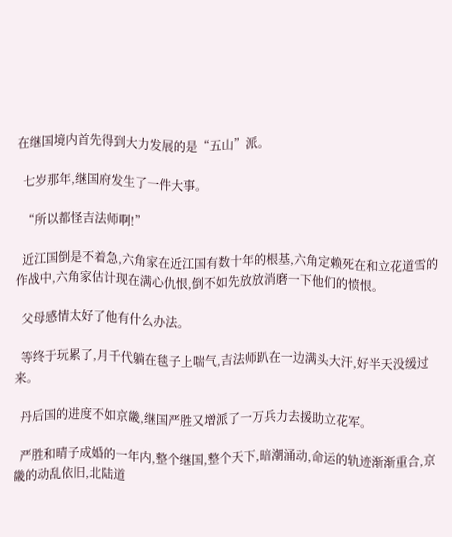在继国境内首先得到大力发展的是“五山”派。

  七岁那年,继国府发生了一件大事。

  “所以都怪吉法师啊!”

  近江国倒是不着急,六角家在近江国有数十年的根基,六角定赖死在和立花道雪的作战中,六角家估计现在满心仇恨,倒不如先放放消磨一下他们的愤恨。

  父母感情太好了他有什么办法。

  等终于玩累了,月千代躺在毯子上喘气,吉法师趴在一边满头大汗,好半天没缓过来。

  丹后国的进度不如京畿,继国严胜又增派了一万兵力去援助立花军。

  严胜和晴子成婚的一年内,整个继国,整个天下,暗潮涌动,命运的轨迹渐渐重合,京畿的动乱依旧,北陆道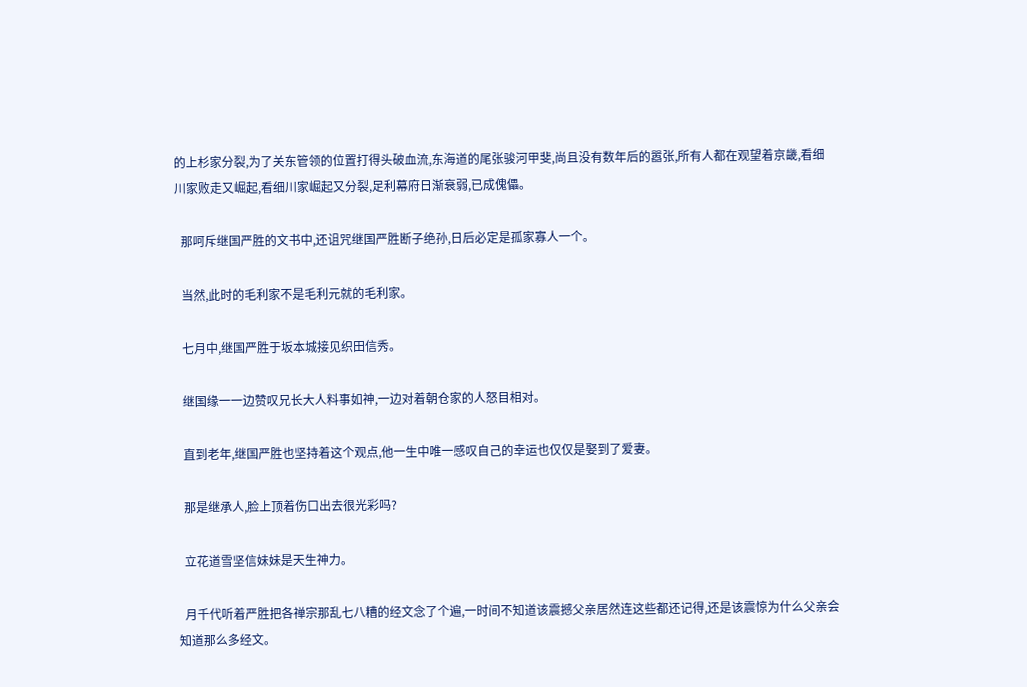的上杉家分裂,为了关东管领的位置打得头破血流,东海道的尾张骏河甲斐,尚且没有数年后的嚣张,所有人都在观望着京畿,看细川家败走又崛起,看细川家崛起又分裂,足利幕府日渐衰弱,已成傀儡。

  那呵斥继国严胜的文书中,还诅咒继国严胜断子绝孙,日后必定是孤家寡人一个。

  当然,此时的毛利家不是毛利元就的毛利家。

  七月中,继国严胜于坂本城接见织田信秀。

  继国缘一一边赞叹兄长大人料事如神,一边对着朝仓家的人怒目相对。

  直到老年,继国严胜也坚持着这个观点,他一生中唯一感叹自己的幸运也仅仅是娶到了爱妻。

  那是继承人,脸上顶着伤口出去很光彩吗?

  立花道雪坚信妹妹是天生神力。

  月千代听着严胜把各禅宗那乱七八糟的经文念了个遍,一时间不知道该震撼父亲居然连这些都还记得,还是该震惊为什么父亲会知道那么多经文。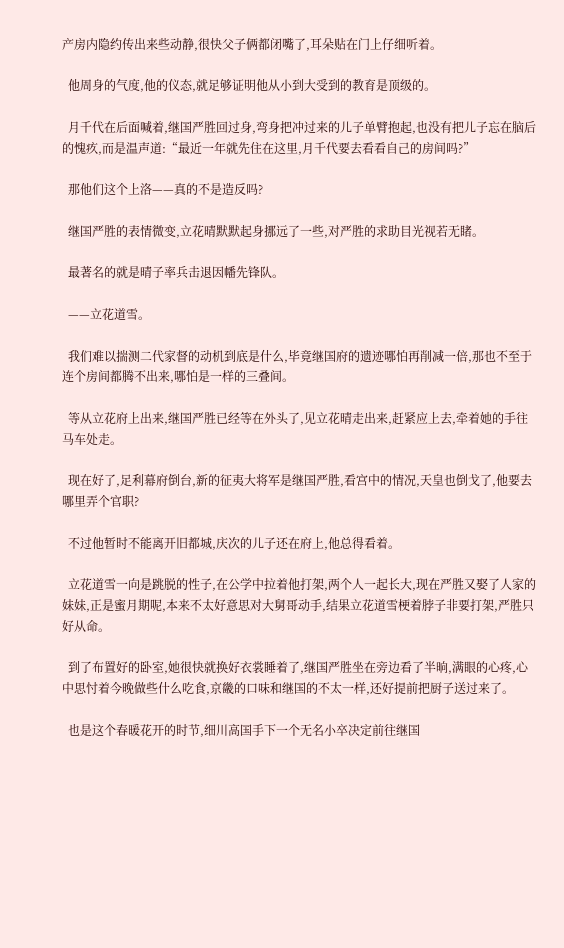产房内隐约传出来些动静,很快父子俩都闭嘴了,耳朵贴在门上仔细听着。

  他周身的气度,他的仪态,就足够证明他从小到大受到的教育是顶级的。

  月千代在后面喊着,继国严胜回过身,弯身把冲过来的儿子单臂抱起,也没有把儿子忘在脑后的愧疚,而是温声道:“最近一年就先住在这里,月千代要去看看自己的房间吗?”

  那他们这个上洛——真的不是造反吗?

  继国严胜的表情微变,立花晴默默起身挪远了一些,对严胜的求助目光视若无睹。

  最著名的就是晴子率兵击退因幡先锋队。

  ——立花道雪。

  我们难以揣测二代家督的动机到底是什么,毕竟继国府的遗迹哪怕再削减一倍,那也不至于连个房间都腾不出来,哪怕是一样的三叠间。

  等从立花府上出来,继国严胜已经等在外头了,见立花晴走出来,赶紧应上去,牵着她的手往马车处走。

  现在好了,足利幕府倒台,新的征夷大将军是继国严胜,看宫中的情况,天皇也倒戈了,他要去哪里弄个官职?

  不过他暂时不能离开旧都城,庆次的儿子还在府上,他总得看着。

  立花道雪一向是跳脱的性子,在公学中拉着他打架,两个人一起长大,现在严胜又娶了人家的妹妹,正是蜜月期呢,本来不太好意思对大舅哥动手,结果立花道雪梗着脖子非要打架,严胜只好从命。

  到了布置好的卧室,她很快就换好衣裳睡着了,继国严胜坐在旁边看了半晌,满眼的心疼,心中思忖着今晚做些什么吃食,京畿的口味和继国的不太一样,还好提前把厨子送过来了。

  也是这个春暖花开的时节,细川高国手下一个无名小卒决定前往继国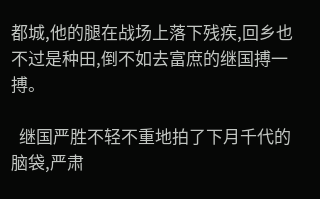都城,他的腿在战场上落下残疾,回乡也不过是种田,倒不如去富庶的继国搏一搏。

  继国严胜不轻不重地拍了下月千代的脑袋,严肃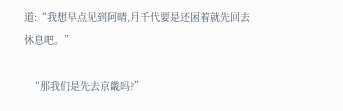道:“我想早点见到阿晴,月千代要是还困着就先回去休息吧。”

  “那我们是先去京畿吗?”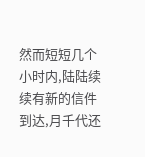然而短短几个小时内,陆陆续续有新的信件到达,月千代还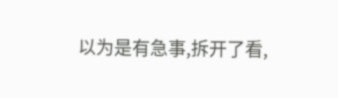以为是有急事,拆开了看,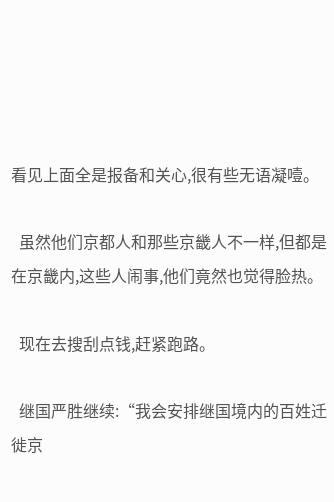看见上面全是报备和关心,很有些无语凝噎。

  虽然他们京都人和那些京畿人不一样,但都是在京畿内,这些人闹事,他们竟然也觉得脸热。

  现在去搜刮点钱,赶紧跑路。

  继国严胜继续:“我会安排继国境内的百姓迁徙京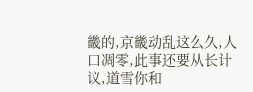畿的,京畿动乱这么久,人口凋零,此事还要从长计议,道雪你和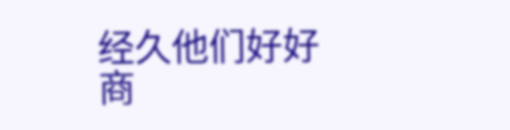经久他们好好商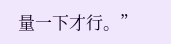量一下才行。”